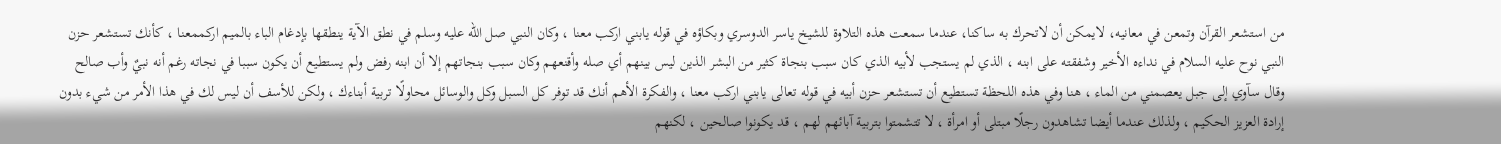من استشعر القرآن وتمعن في معانيه، لايمكن أن لاتحرك به ساكنا، عندما سمعت هذه التلاوة للشيخ ياسر الدوسري وبكاؤه في قوله يابني اركب معنا ، وكان النبي صل الله عليه وسلم في نطق الآية ينطقها بإدغام الباء بالميم اركممعنا ، كأنك تستشعر حزن النبي نوح عليه السلام في نداءه الأخير وشفقته على ابنه ، الذي لم يستجب لأبيه الذي كان سبب بنجاة كثير من البشر الذين ليس بينهم أي صله وأقنعهم وكان سبب بنجاتهم إلا أن ابنه رفض ولم يستطيع أن يكون سببا في نجاته رغم أنه نبيٌ وأب صالح وقال سآوي إلى جبل يعصمني من الماء ، هنا وفي هذه اللحظة تستطيع أن تستشعر حزن أبيه في قوله تعالى يابني اركب معنا ، والفكرة الأهم أنك قد توفر كل السبل وكل والوسائل محاولًا تربية أبناءك ، ولكن للأسف أن ليس لك في هذا الأمر من شيء بدون إرادة العزيز الحكيم ، ولذلك عندما أيضا تشاهدون رجلًا مبتلى أو امرأة ، لا تتشمتوا بتربية آبائهم لهم ، قد يكونوا صالحين ، لكنهم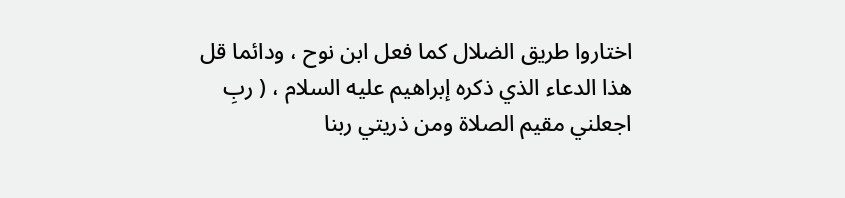اختاروا طريق الضلال كما فعل ابن نوح ، ودائما قل هذا الدعاء الذي ذكره إبراهيم عليه السلام ، ( ربِ اجعلني مقيم الصلاة ومن ذريتي ربنا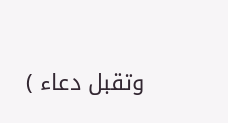وتقبل دعاء )